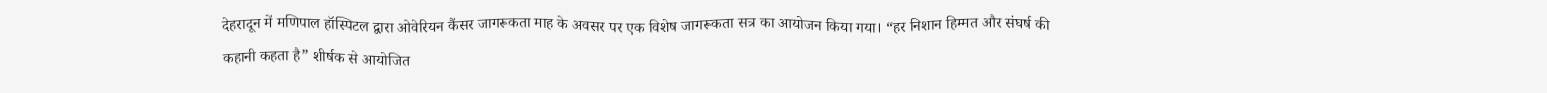देहरादून में मणिपाल हॉस्पिटल द्वारा ओवेरियन कैंसर जागरूकता माह के अवसर पर एक विशेष जागरूकता सत्र का आयोजन किया गया। “हर निशान हिम्मत और संघर्ष की कहानी कहता है” शीर्षक से आयोजित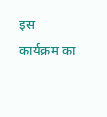इस कार्यक्रम का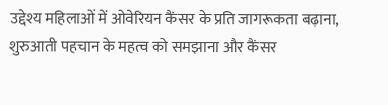उद्देश्य महिलाओं में ओवेरियन कैंसर के प्रति जागरूकता बढ़ाना, शुरुआती पहचान के महत्व को समझाना और कैंसर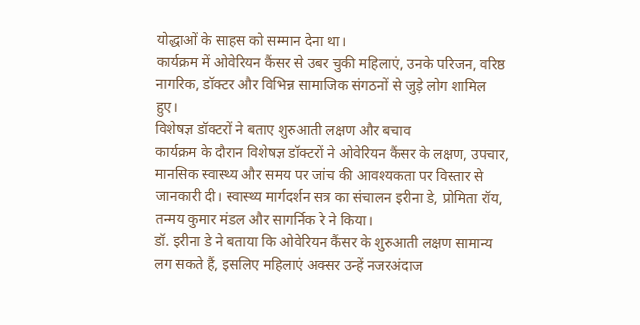योद्धाओं के साहस को सम्मान देना था।
कार्यक्रम में ओवेरियन कैंसर से उबर चुकी महिलाएं, उनके परिजन, वरिष्ठ नागरिक, डॉक्टर और विभिन्न सामाजिक संगठनों से जुड़े लोग शामिल हुए।
विशेषज्ञ डॉक्टरों ने बताए शुरुआती लक्षण और बचाव
कार्यक्रम के दौरान विशेषज्ञ डॉक्टरों ने ओवेरियन कैंसर के लक्षण, उपचार, मानसिक स्वास्थ्य और समय पर जांच की आवश्यकता पर विस्तार से जानकारी दी। स्वास्थ्य मार्गदर्शन सत्र का संचालन इरीना डे, प्रोमिता रॉय, तन्मय कुमार मंडल और सागर्निक रे ने किया।
डॉ. इरीना डे ने बताया कि ओवेरियन कैंसर के शुरुआती लक्षण सामान्य लग सकते हैं, इसलिए महिलाएं अक्सर उन्हें नजरअंदाज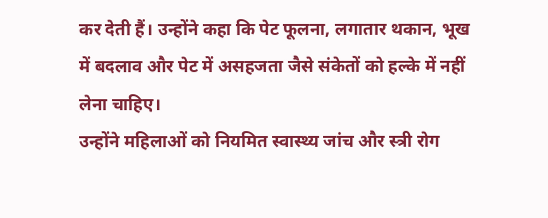कर देती हैं। उन्होंने कहा कि पेट फूलना, लगातार थकान, भूख में बदलाव और पेट में असहजता जैसे संकेतों को हल्के में नहीं लेना चाहिए।
उन्होंने महिलाओं को नियमित स्वास्थ्य जांच और स्त्री रोग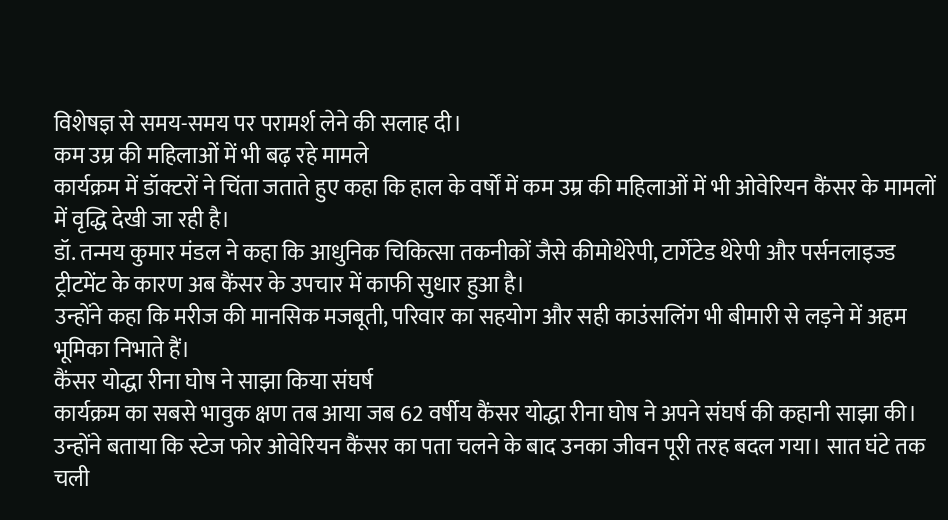विशेषज्ञ से समय-समय पर परामर्श लेने की सलाह दी।
कम उम्र की महिलाओं में भी बढ़ रहे मामले
कार्यक्रम में डॉक्टरों ने चिंता जताते हुए कहा कि हाल के वर्षों में कम उम्र की महिलाओं में भी ओवेरियन कैंसर के मामलों में वृद्धि देखी जा रही है।
डॉ. तन्मय कुमार मंडल ने कहा कि आधुनिक चिकित्सा तकनीकों जैसे कीमोथेरेपी, टार्गेटेड थेरेपी और पर्सनलाइज्ड ट्रीटमेंट के कारण अब कैंसर के उपचार में काफी सुधार हुआ है।
उन्होंने कहा कि मरीज की मानसिक मजबूती, परिवार का सहयोग और सही काउंसलिंग भी बीमारी से लड़ने में अहम भूमिका निभाते हैं।
कैंसर योद्धा रीना घोष ने साझा किया संघर्ष
कार्यक्रम का सबसे भावुक क्षण तब आया जब 62 वर्षीय कैंसर योद्धा रीना घोष ने अपने संघर्ष की कहानी साझा की।
उन्होंने बताया कि स्टेज फोर ओवेरियन कैंसर का पता चलने के बाद उनका जीवन पूरी तरह बदल गया। सात घंटे तक चली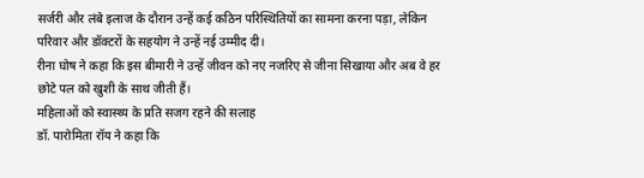सर्जरी और लंबे इलाज के दौरान उन्हें कई कठिन परिस्थितियों का सामना करना पड़ा, लेकिन परिवार और डॉक्टरों के सहयोग ने उन्हें नई उम्मीद दी।
रीना घोष ने कहा कि इस बीमारी ने उन्हें जीवन को नए नजरिए से जीना सिखाया और अब वे हर छोटे पल को खुशी के साथ जीती हैं।
महिलाओं को स्वास्थ्य के प्रति सजग रहने की सलाह
डॉ. पारोमिता रॉय ने कहा कि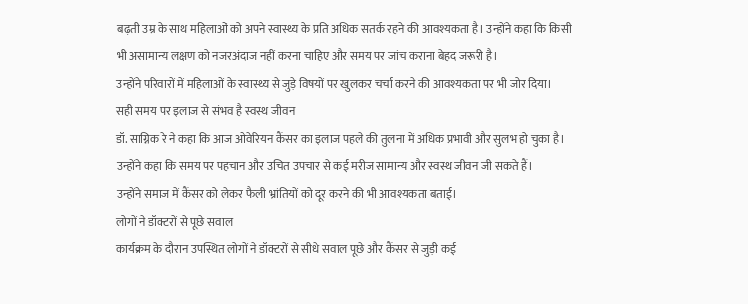बढ़ती उम्र के साथ महिलाओं को अपने स्वास्थ्य के प्रति अधिक सतर्क रहने की आवश्यकता है। उन्होंने कहा कि किसी भी असामान्य लक्षण को नजरअंदाज नहीं करना चाहिए और समय पर जांच कराना बेहद जरूरी है।
उन्होंने परिवारों में महिलाओं के स्वास्थ्य से जुड़े विषयों पर खुलकर चर्चा करने की आवश्यकता पर भी जोर दिया।
सही समय पर इलाज से संभव है स्वस्थ जीवन
डॉ. साग्निक रे ने कहा कि आज ओवेरियन कैंसर का इलाज पहले की तुलना में अधिक प्रभावी और सुलभ हो चुका है। उन्होंने कहा कि समय पर पहचान और उचित उपचार से कई मरीज सामान्य और स्वस्थ जीवन जी सकते हैं।
उन्होंने समाज में कैंसर को लेकर फैली भ्रांतियों को दूर करने की भी आवश्यकता बताई।
लोगों ने डॉक्टरों से पूछे सवाल
कार्यक्रम के दौरान उपस्थित लोगों ने डॉक्टरों से सीधे सवाल पूछे और कैंसर से जुड़ी कई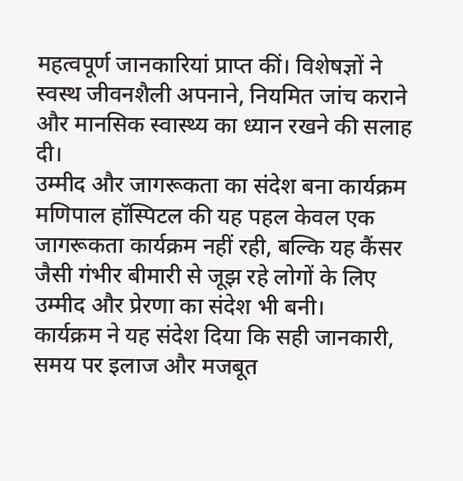महत्वपूर्ण जानकारियां प्राप्त कीं। विशेषज्ञों ने स्वस्थ जीवनशैली अपनाने, नियमित जांच कराने और मानसिक स्वास्थ्य का ध्यान रखने की सलाह दी।
उम्मीद और जागरूकता का संदेश बना कार्यक्रम
मणिपाल हॉस्पिटल की यह पहल केवल एक जागरूकता कार्यक्रम नहीं रही, बल्कि यह कैंसर जैसी गंभीर बीमारी से जूझ रहे लोगों के लिए उम्मीद और प्रेरणा का संदेश भी बनी।
कार्यक्रम ने यह संदेश दिया कि सही जानकारी, समय पर इलाज और मजबूत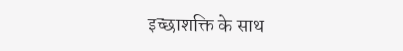इच्छाशक्ति के साथ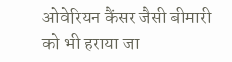ओवेरियन कैंसर जैसी बीमारी को भी हराया जा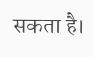सकता है।